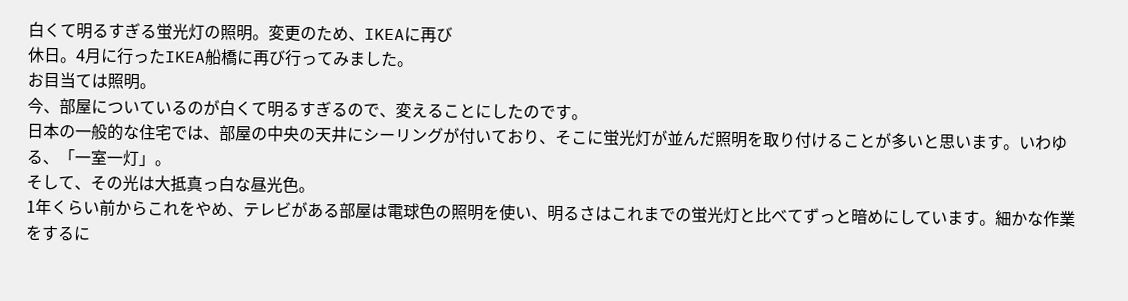白くて明るすぎる蛍光灯の照明。変更のため、IKEAに再び
休日。4月に行ったIKEA船橋に再び行ってみました。
お目当ては照明。
今、部屋についているのが白くて明るすぎるので、変えることにしたのです。
日本の一般的な住宅では、部屋の中央の天井にシーリングが付いており、そこに蛍光灯が並んだ照明を取り付けることが多いと思います。いわゆる、「一室一灯」。
そして、その光は大抵真っ白な昼光色。
1年くらい前からこれをやめ、テレビがある部屋は電球色の照明を使い、明るさはこれまでの蛍光灯と比べてずっと暗めにしています。細かな作業をするに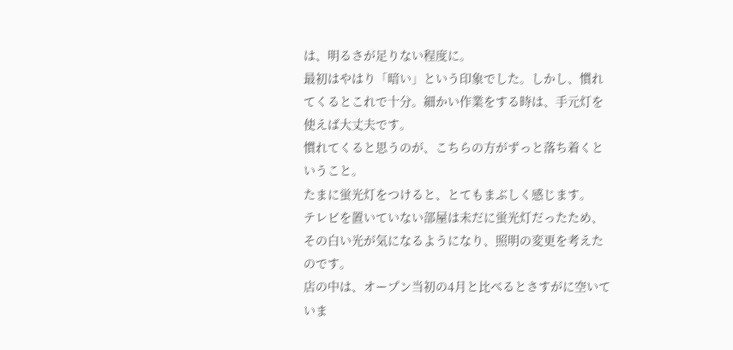は、明るさが足りない程度に。
最初はやはり「暗い」という印象でした。しかし、慣れてくるとこれで十分。細かい作業をする時は、手元灯を使えば大丈夫です。
慣れてくると思うのが、こちらの方がずっと落ち着くということ。
たまに蛍光灯をつけると、とてもまぶしく感じます。
テレビを置いていない部屋は未だに蛍光灯だったため、その白い光が気になるようになり、照明の変更を考えたのです。
店の中は、オープン当初の4月と比べるとさすがに空いていま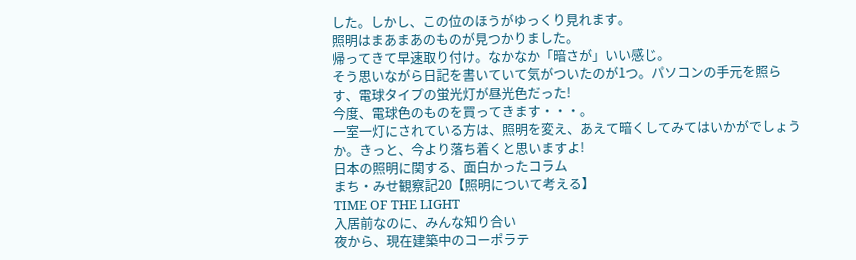した。しかし、この位のほうがゆっくり見れます。
照明はまあまあのものが見つかりました。
帰ってきて早速取り付け。なかなか「暗さが」いい感じ。
そう思いながら日記を書いていて気がついたのが1つ。パソコンの手元を照らす、電球タイプの蛍光灯が昼光色だった!
今度、電球色のものを買ってきます・・・。
一室一灯にされている方は、照明を変え、あえて暗くしてみてはいかがでしょうか。きっと、今より落ち着くと思いますよ!
日本の照明に関する、面白かったコラム
まち・みせ観察記20【照明について考える】
TIME OF THE LIGHT
入居前なのに、みんな知り合い
夜から、現在建築中のコーポラテ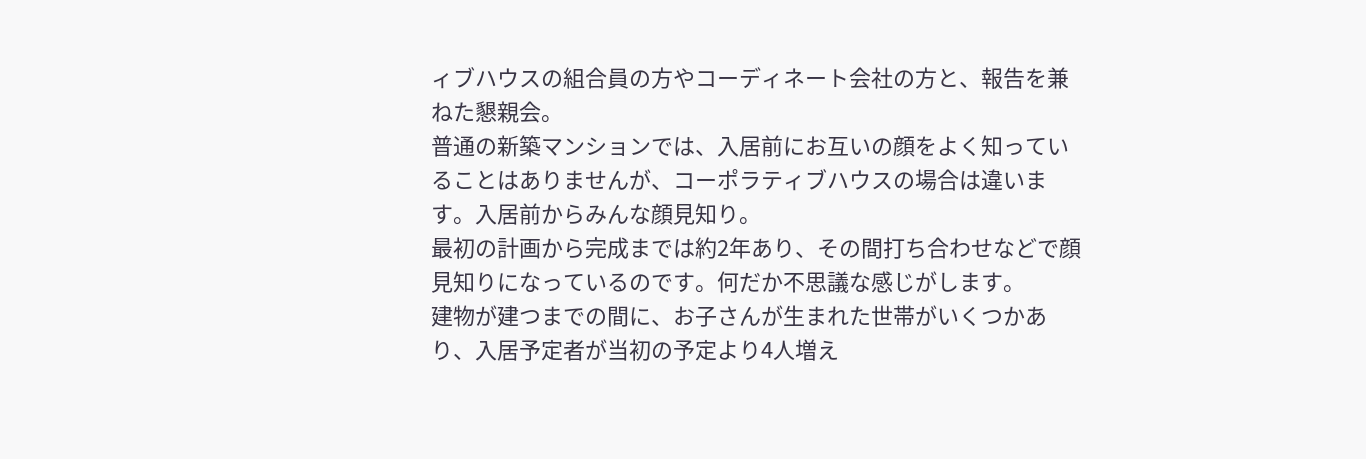ィブハウスの組合員の方やコーディネート会社の方と、報告を兼ねた懇親会。
普通の新築マンションでは、入居前にお互いの顔をよく知っていることはありませんが、コーポラティブハウスの場合は違います。入居前からみんな顔見知り。
最初の計画から完成までは約2年あり、その間打ち合わせなどで顔見知りになっているのです。何だか不思議な感じがします。
建物が建つまでの間に、お子さんが生まれた世帯がいくつかあり、入居予定者が当初の予定より4人増え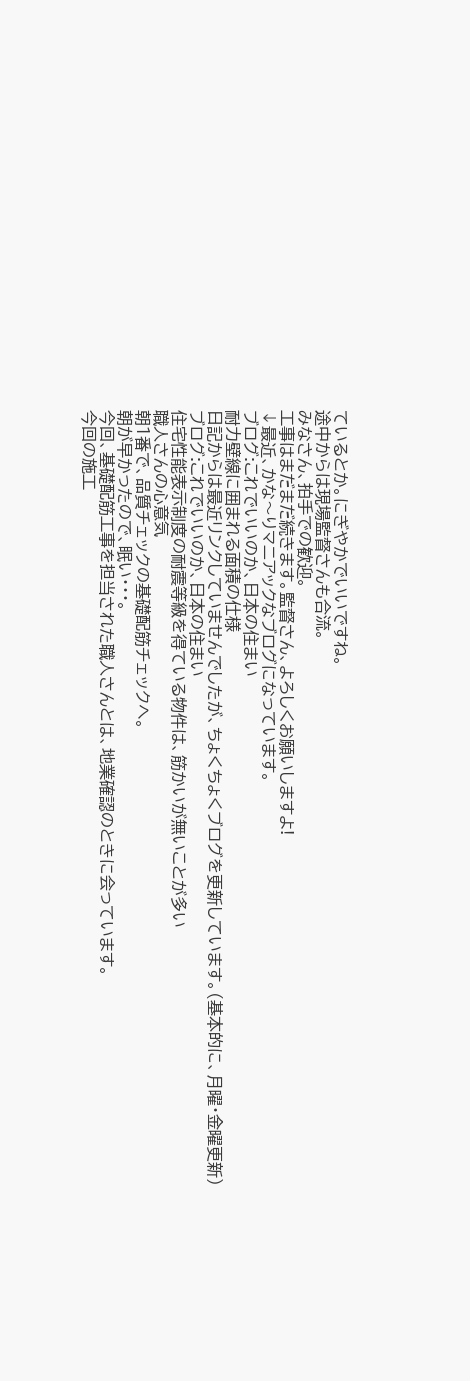ているとか。にぎやかでいいですね。
途中からは現場監督さんも合流。
みなさん、拍手での歓迎。
工事はまだまだ続きます。監督さん、よろしくお願いしますよ!
↓最近、かな〜りマニアックなブログになっています。
ブログ:これでいいのか、日本の住まい
耐力壁線に囲まれる面積の仕様
日記からは最近リンクしていませんでしたが、ちょくちょくブログを更新しています。(基本的に、月曜・金曜更新)
ブログ:これでいいのか、日本の住まい
住宅性能表示制度の耐震等級を得ている物件は、筋かいが無いことが多い
職人さんの心意気
朝1番で、品質チェックの基礎配筋チェックへ。
朝が早かったので、眠い・・・。
今回、基礎配筋工事を担当された職人さんとは、地業確認のときに会っています。
今回の施工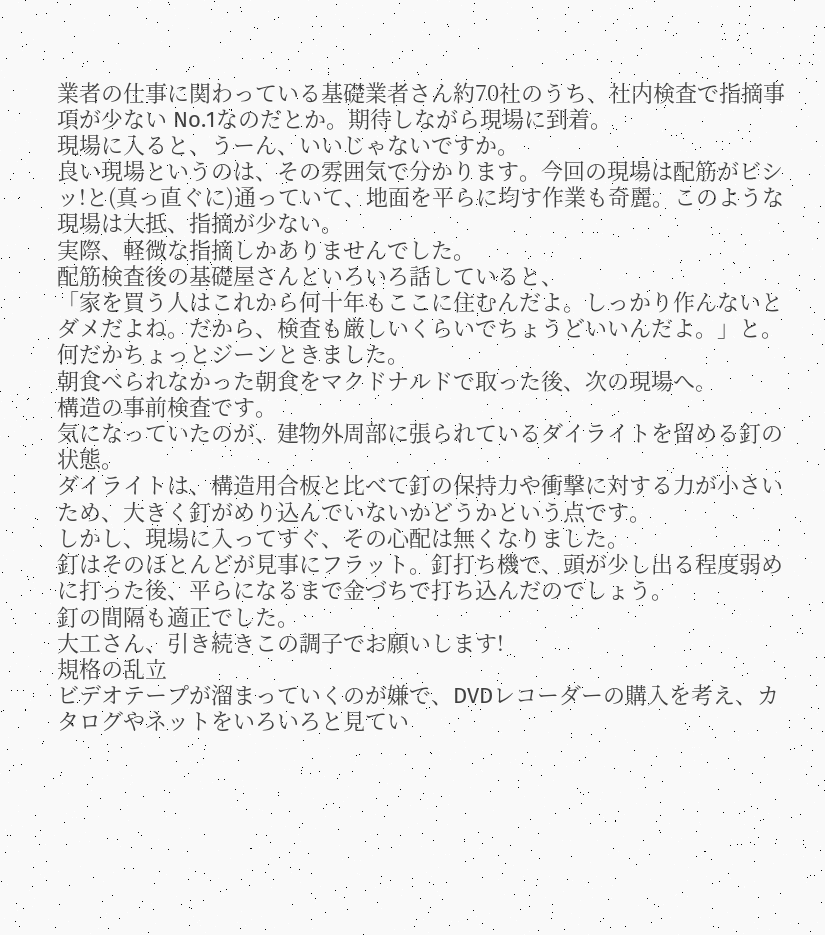業者の仕事に関わっている基礎業者さん約70社のうち、社内検査で指摘事項が少ない No.1なのだとか。期待しながら現場に到着。
現場に入ると、うーん、いいじゃないですか。
良い現場というのは、その雰囲気で分かります。今回の現場は配筋がビシッ!と(真っ直ぐに)通っていて、地面を平らに均す作業も奇麗。このような現場は大抵、指摘が少ない。
実際、軽微な指摘しかありませんでした。
配筋検査後の基礎屋さんといろいろ話していると、
「家を買う人はこれから何十年もここに住むんだよ。しっかり作んないとダメだよね。だから、検査も厳しいくらいでちょうどいいんだよ。」と。
何だかちょっとジーンときました。
朝食べられなかった朝食をマクドナルドで取った後、次の現場へ。
構造の事前検査です。
気になっていたのが、建物外周部に張られているダイライトを留める釘の状態。
ダイライトは、構造用合板と比べて釘の保持力や衝撃に対する力が小さいため、大きく釘がめり込んでいないかどうかという点です。
しかし、現場に入ってすぐ、その心配は無くなりました。
釘はそのほとんどが見事にフラット。釘打ち機で、頭が少し出る程度弱めに打った後、平らになるまで金づちで打ち込んだのでしょう。
釘の間隔も適正でした。
大工さん、引き続きこの調子でお願いします!
規格の乱立
ビデオテープが溜まっていくのが嫌で、DVDレコーダーの購入を考え、カタログやネットをいろいろと見てい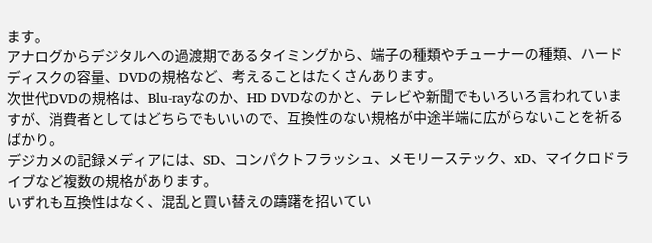ます。
アナログからデジタルへの過渡期であるタイミングから、端子の種類やチューナーの種類、ハードディスクの容量、DVDの規格など、考えることはたくさんあります。
次世代DVDの規格は、Blu-rayなのか、HD DVDなのかと、テレビや新聞でもいろいろ言われていますが、消費者としてはどちらでもいいので、互換性のない規格が中途半端に広がらないことを祈るばかり。
デジカメの記録メディアには、SD、コンパクトフラッシュ、メモリーステック、xD、マイクロドライブなど複数の規格があります。
いずれも互換性はなく、混乱と買い替えの躊躇を招いてい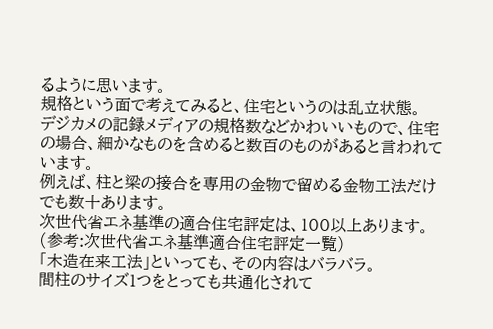るように思います。
規格という面で考えてみると、住宅というのは乱立状態。
デジカメの記録メディアの規格数などかわいいもので、住宅の場合、細かなものを含めると数百のものがあると言われています。
例えば、柱と梁の接合を専用の金物で留める金物工法だけでも数十あります。
次世代省エネ基準の適合住宅評定は、100以上あります。
(参考:次世代省エネ基準適合住宅評定一覧)
「木造在来工法」といっても、その内容はバラバラ。
間柱のサイズ1つをとっても共通化されて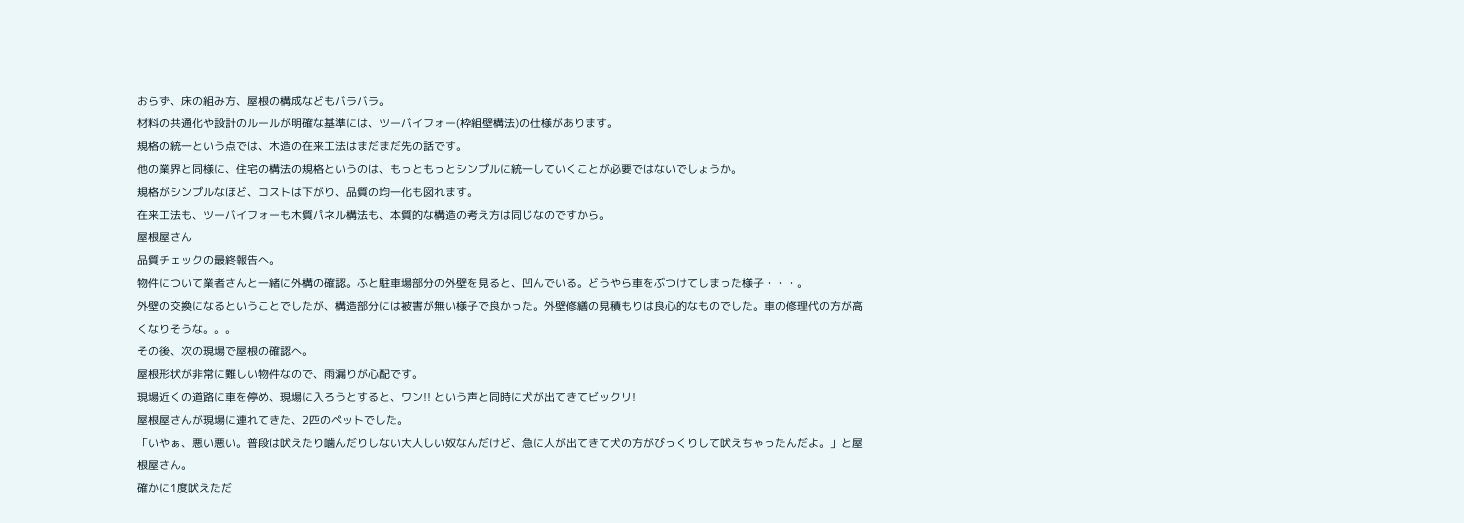おらず、床の組み方、屋根の構成などもバラバラ。
材料の共通化や設計のルールが明確な基準には、ツーバイフォー(枠組壁構法)の仕様があります。
規格の統一という点では、木造の在来工法はまだまだ先の話です。
他の業界と同様に、住宅の構法の規格というのは、もっともっとシンプルに統一していくことが必要ではないでしょうか。
規格がシンプルなほど、コストは下がり、品質の均一化も図れます。
在来工法も、ツーバイフォーも木質パネル構法も、本質的な構造の考え方は同じなのですから。
屋根屋さん
品質チェックの最終報告へ。
物件について業者さんと一緒に外構の確認。ふと駐車場部分の外壁を見ると、凹んでいる。どうやら車をぶつけてしまった様子・・・。
外壁の交換になるということでしたが、構造部分には被害が無い様子で良かった。外壁修繕の見積もりは良心的なものでした。車の修理代の方が高くなりそうな。。。
その後、次の現場で屋根の確認へ。
屋根形状が非常に難しい物件なので、雨漏りが心配です。
現場近くの道路に車を停め、現場に入ろうとすると、ワン!! という声と同時に犬が出てきてビックリ!
屋根屋さんが現場に連れてきた、2匹のペットでした。
「いやぁ、悪い悪い。普段は吠えたり噛んだりしない大人しい奴なんだけど、急に人が出てきて犬の方がびっくりして吠えちゃったんだよ。」と屋根屋さん。
確かに1度吠えただ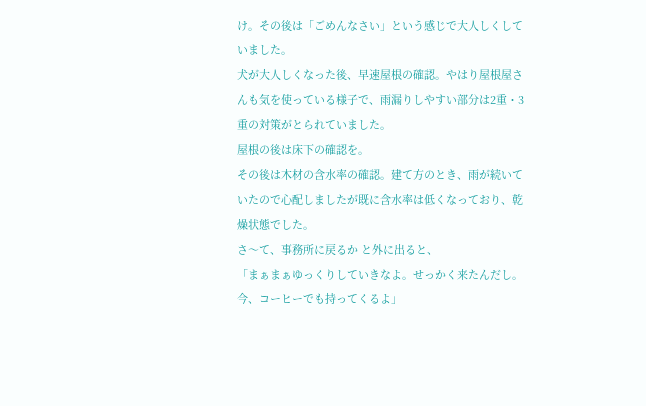け。その後は「ごめんなさい」という感じで大人しくしていました。
犬が大人しくなった後、早速屋根の確認。やはり屋根屋さんも気を使っている様子で、雨漏りしやすい部分は2重・3重の対策がとられていました。
屋根の後は床下の確認を。
その後は木材の含水率の確認。建て方のとき、雨が続いていたので心配しましたが既に含水率は低くなっており、乾燥状態でした。
さ〜て、事務所に戻るか と外に出ると、
「まぁまぁゆっくりしていきなよ。せっかく来たんだし。今、コーヒーでも持ってくるよ」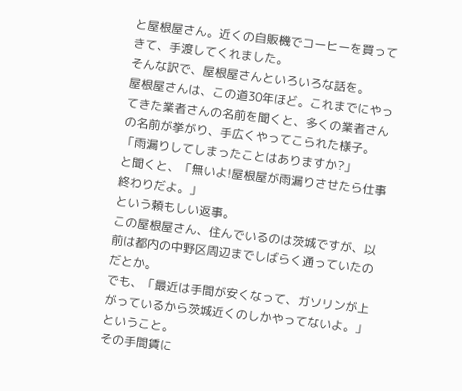と屋根屋さん。近くの自販機でコーヒーを買ってきて、手渡してくれました。
そんな訳で、屋根屋さんといろいろな話を。
屋根屋さんは、この道30年ほど。これまでにやってきた業者さんの名前を聞くと、多くの業者さんの名前が挙がり、手広くやってこられた様子。
「雨漏りしてしまったことはありますか?」
と聞くと、「無いよ!屋根屋が雨漏りさせたら仕事終わりだよ。」
という頼もしい返事。
この屋根屋さん、住んでいるのは茨城ですが、以前は都内の中野区周辺までしばらく通っていたのだとか。
でも、「最近は手間が安くなって、ガソリンが上がっているから茨城近くのしかやってないよ。」ということ。
その手間賃に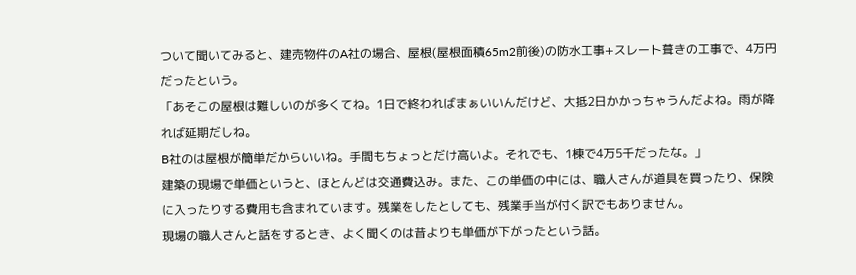ついて聞いてみると、建売物件のA社の場合、屋根(屋根面積65m2前後)の防水工事+スレート葺きの工事で、4万円だったという。
「あそこの屋根は難しいのが多くてね。1日で終わればまぁいいんだけど、大抵2日かかっちゃうんだよね。雨が降れば延期だしね。
B社のは屋根が簡単だからいいね。手間もちょっとだけ高いよ。それでも、1棟で4万5千だったな。」
建築の現場で単価というと、ほとんどは交通費込み。また、この単価の中には、職人さんが道具を買ったり、保険に入ったりする費用も含まれています。残業をしたとしても、残業手当が付く訳でもありません。
現場の職人さんと話をするとき、よく聞くのは昔よりも単価が下がったという話。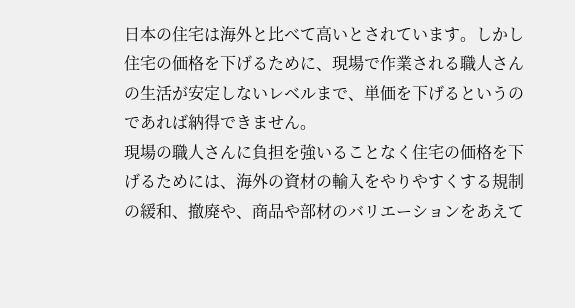日本の住宅は海外と比べて高いとされています。しかし住宅の価格を下げるために、現場で作業される職人さんの生活が安定しないレベルまで、単価を下げるというのであれば納得できません。
現場の職人さんに負担を強いることなく住宅の価格を下げるためには、海外の資材の輸入をやりやすくする規制の緩和、撤廃や、商品や部材のバリエーションをあえて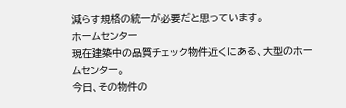減らす規格の統一が必要だと思っています。
ホームセンター
現在建築中の品質チェック物件近くにある、大型のホームセンター。
今日、その物件の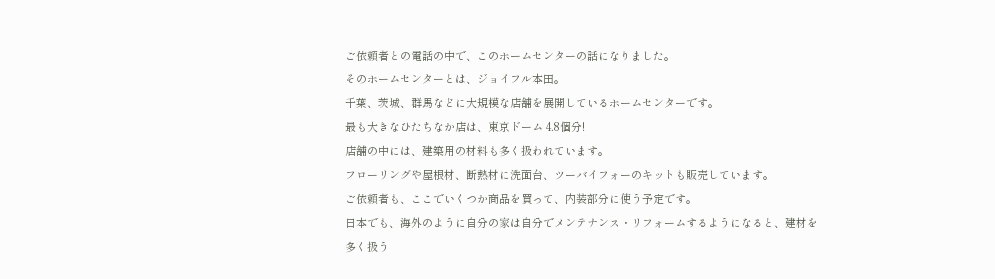ご依頼者との電話の中で、このホームセンターの話になりました。
そのホームセンターとは、ジョイフル本田。
千葉、茨城、群馬などに大規模な店舗を展開しているホームセンターです。
最も大きなひたちなか店は、東京ドーム 4.8個分!
店舗の中には、建築用の材料も多く扱われています。
フローリングや屋根材、断熱材に洗面台、ツーバイフォーのキットも販売しています。
ご依頼者も、ここでいくつか商品を買って、内装部分に使う予定です。
日本でも、海外のように自分の家は自分でメンテナンス・リフォームするようになると、建材を多く扱う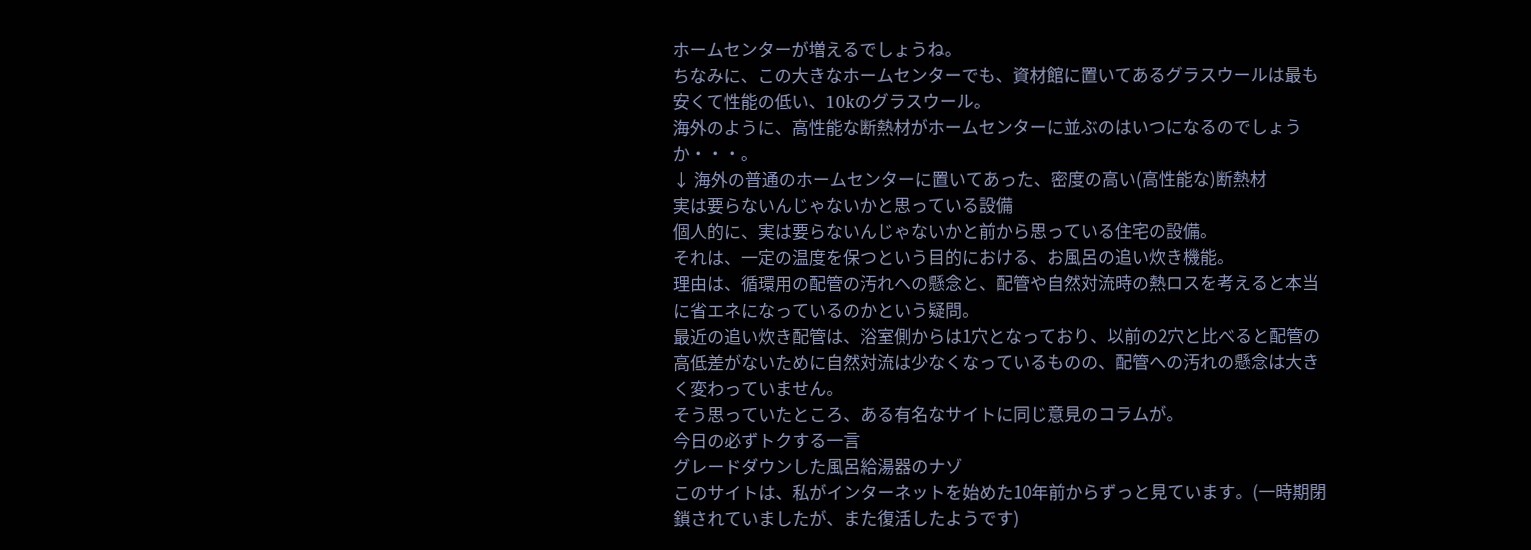ホームセンターが増えるでしょうね。
ちなみに、この大きなホームセンターでも、資材館に置いてあるグラスウールは最も安くて性能の低い、10kのグラスウール。
海外のように、高性能な断熱材がホームセンターに並ぶのはいつになるのでしょうか・・・。
↓ 海外の普通のホームセンターに置いてあった、密度の高い(高性能な)断熱材
実は要らないんじゃないかと思っている設備
個人的に、実は要らないんじゃないかと前から思っている住宅の設備。
それは、一定の温度を保つという目的における、お風呂の追い炊き機能。
理由は、循環用の配管の汚れへの懸念と、配管や自然対流時の熱ロスを考えると本当に省エネになっているのかという疑問。
最近の追い炊き配管は、浴室側からは1穴となっており、以前の2穴と比べると配管の高低差がないために自然対流は少なくなっているものの、配管への汚れの懸念は大きく変わっていません。
そう思っていたところ、ある有名なサイトに同じ意見のコラムが。
今日の必ずトクする一言
グレードダウンした風呂給湯器のナゾ
このサイトは、私がインターネットを始めた10年前からずっと見ています。(一時期閉鎖されていましたが、また復活したようです)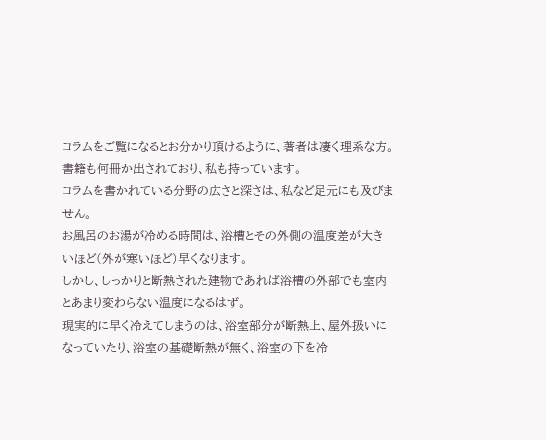コラムをご覧になるとお分かり頂けるように、著者は凄く理系な方。書籍も何冊か出されており、私も持っています。
コラムを書かれている分野の広さと深さは、私など足元にも及びません。
お風呂のお湯が冷める時間は、浴槽とその外側の温度差が大きいほど(外が寒いほど)早くなります。
しかし、しっかりと断熱された建物であれば浴槽の外部でも室内とあまり変わらない温度になるはず。
現実的に早く冷えてしまうのは、浴室部分が断熱上、屋外扱いになっていたり、浴室の基礎断熱が無く、浴室の下を冷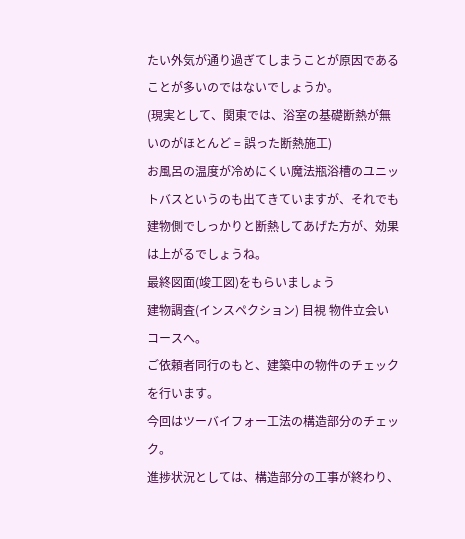たい外気が通り過ぎてしまうことが原因であることが多いのではないでしょうか。
(現実として、関東では、浴室の基礎断熱が無いのがほとんど = 誤った断熱施工)
お風呂の温度が冷めにくい魔法瓶浴槽のユニットバスというのも出てきていますが、それでも建物側でしっかりと断熱してあげた方が、効果は上がるでしょうね。
最終図面(竣工図)をもらいましょう
建物調査(インスペクション) 目視 物件立会いコースへ。
ご依頼者同行のもと、建築中の物件のチェックを行います。
今回はツーバイフォー工法の構造部分のチェック。
進捗状況としては、構造部分の工事が終わり、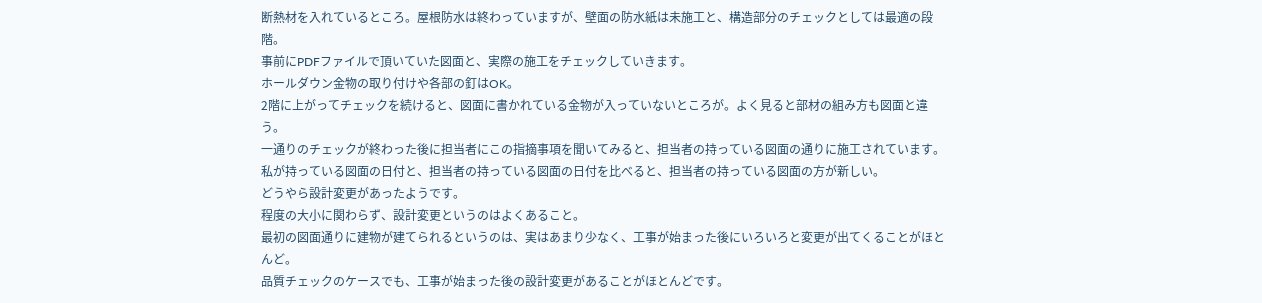断熱材を入れているところ。屋根防水は終わっていますが、壁面の防水紙は未施工と、構造部分のチェックとしては最適の段階。
事前にPDFファイルで頂いていた図面と、実際の施工をチェックしていきます。
ホールダウン金物の取り付けや各部の釘はOK。
2階に上がってチェックを続けると、図面に書かれている金物が入っていないところが。よく見ると部材の組み方も図面と違う。
一通りのチェックが終わった後に担当者にこの指摘事項を聞いてみると、担当者の持っている図面の通りに施工されています。
私が持っている図面の日付と、担当者の持っている図面の日付を比べると、担当者の持っている図面の方が新しい。
どうやら設計変更があったようです。
程度の大小に関わらず、設計変更というのはよくあること。
最初の図面通りに建物が建てられるというのは、実はあまり少なく、工事が始まった後にいろいろと変更が出てくることがほとんど。
品質チェックのケースでも、工事が始まった後の設計変更があることがほとんどです。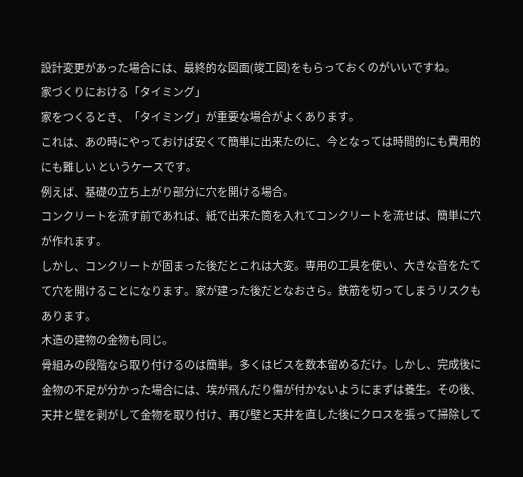設計変更があった場合には、最終的な図面(竣工図)をもらっておくのがいいですね。
家づくりにおける「タイミング」
家をつくるとき、「タイミング」が重要な場合がよくあります。
これは、あの時にやっておけば安くて簡単に出来たのに、今となっては時間的にも費用的にも難しい というケースです。
例えば、基礎の立ち上がり部分に穴を開ける場合。
コンクリートを流す前であれば、紙で出来た筒を入れてコンクリートを流せば、簡単に穴が作れます。
しかし、コンクリートが固まった後だとこれは大変。専用の工具を使い、大きな音をたてて穴を開けることになります。家が建った後だとなおさら。鉄筋を切ってしまうリスクもあります。
木造の建物の金物も同じ。
骨組みの段階なら取り付けるのは簡単。多くはビスを数本留めるだけ。しかし、完成後に金物の不足が分かった場合には、埃が飛んだり傷が付かないようにまずは養生。その後、天井と壁を剥がして金物を取り付け、再び壁と天井を直した後にクロスを張って掃除して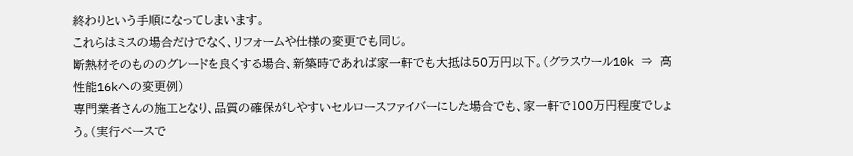終わりという手順になってしまいます。
これらはミスの場合だけでなく、リフォームや仕様の変更でも同じ。
断熱材そのもののグレードを良くする場合、新築時であれば家一軒でも大抵は50万円以下。(グラスウール10k ⇒ 高性能16kへの変更例)
専門業者さんの施工となり、品質の確保がしやすいセルロースファイバーにした場合でも、家一軒で100万円程度でしょう。(実行ベースで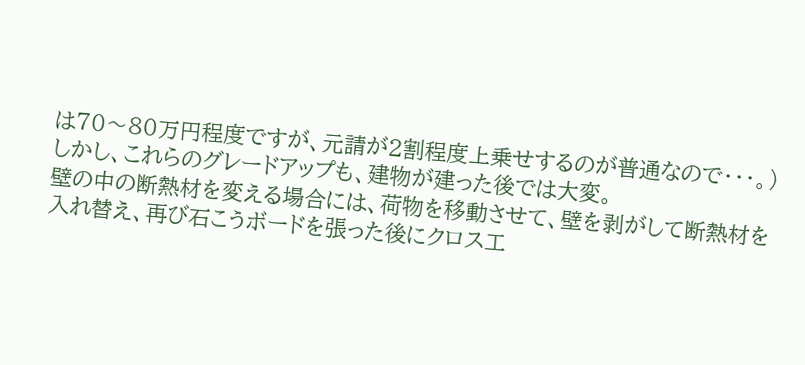は70〜80万円程度ですが、元請が2割程度上乗せするのが普通なので・・・。)
しかし、これらのグレードアップも、建物が建った後では大変。
壁の中の断熱材を変える場合には、荷物を移動させて、壁を剥がして断熱材を入れ替え、再び石こうボードを張った後にクロス工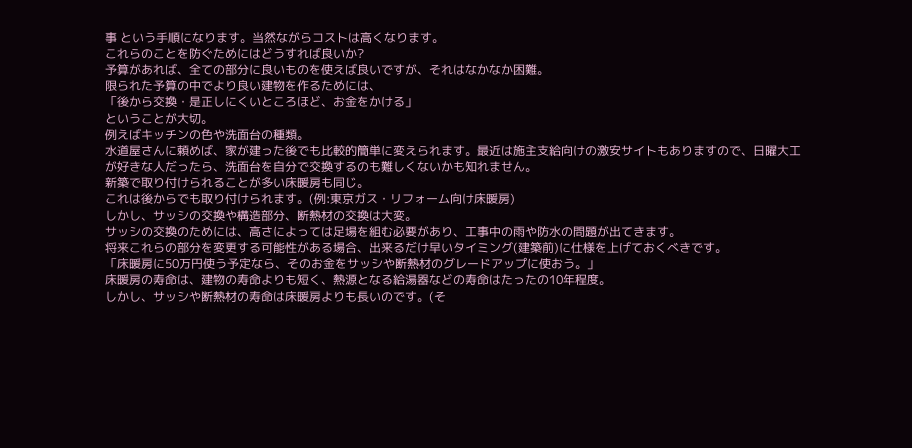事 という手順になります。当然ながらコストは高くなります。
これらのことを防ぐためにはどうすれば良いか?
予算があれば、全ての部分に良いものを使えば良いですが、それはなかなか困難。
限られた予算の中でより良い建物を作るためには、
「後から交換・是正しにくいところほど、お金をかける」
ということが大切。
例えばキッチンの色や洗面台の種類。
水道屋さんに頼めば、家が建った後でも比較的簡単に変えられます。最近は施主支給向けの激安サイトもありますので、日曜大工が好きな人だったら、洗面台を自分で交換するのも難しくないかも知れません。
新築で取り付けられることが多い床暖房も同じ。
これは後からでも取り付けられます。(例:東京ガス・リフォーム向け床暖房)
しかし、サッシの交換や構造部分、断熱材の交換は大変。
サッシの交換のためには、高さによっては足場を組む必要があり、工事中の雨や防水の問題が出てきます。
将来これらの部分を変更する可能性がある場合、出来るだけ早いタイミング(建築前)に仕様を上げておくべきです。
「床暖房に50万円使う予定なら、そのお金をサッシや断熱材のグレードアップに使おう。」
床暖房の寿命は、建物の寿命よりも短く、熱源となる給湯器などの寿命はたったの10年程度。
しかし、サッシや断熱材の寿命は床暖房よりも長いのです。(そ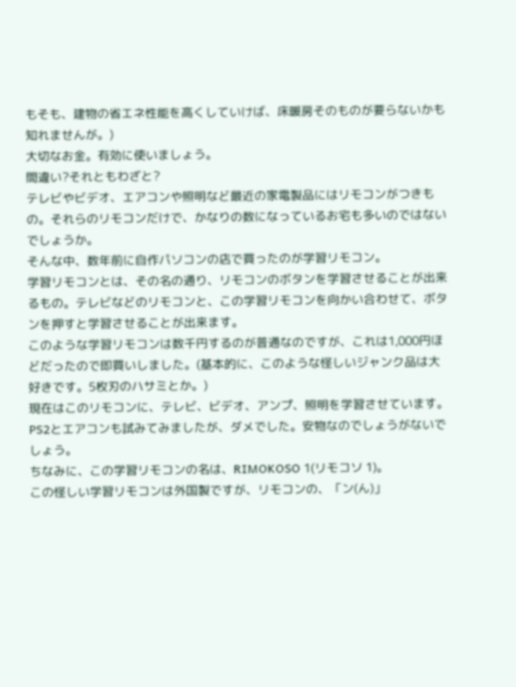もそも、建物の省エネ性能を高くしていけば、床暖房そのものが要らないかも知れませんが。)
大切なお金。有効に使いましょう。
間違い?それともわざと?
テレビやビデオ、エアコンや照明など最近の家電製品にはリモコンがつきもの。それらのリモコンだけで、かなりの数になっているお宅も多いのではないでしょうか。
そんな中、数年前に自作パソコンの店で買ったのが学習リモコン。
学習リモコンとは、その名の通り、リモコンのボタンを学習させることが出来るもの。テレビなどのリモコンと、この学習リモコンを向かい合わせて、ボタンを押すと学習させることが出来ます。
このような学習リモコンは数千円するのが普通なのですが、これは1,000円ほどだったので即買いしました。(基本的に、このような怪しいジャンク品は大好きです。5枚刃のハサミとか。)
現在はこのリモコンに、テレビ、ビデオ、アンプ、照明を学習させています。PS2とエアコンも試みてみましたが、ダメでした。安物なのでしょうがないでしょう。
ちなみに、この学習リモコンの名は、RIMOKOSO 1(リモコソ 1)。
この怪しい学習リモコンは外国製ですが、リモコンの、「ン(ん)」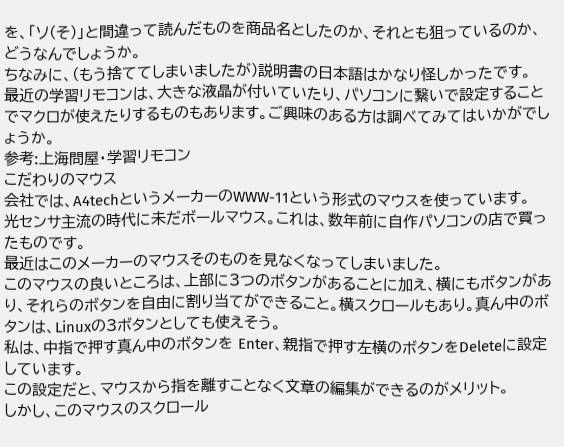を、「ソ(そ)」と間違って読んだものを商品名としたのか、それとも狙っているのか、どうなんでしょうか。
ちなみに、(もう捨ててしまいましたが)説明書の日本語はかなり怪しかったです。
最近の学習リモコンは、大きな液晶が付いていたり、パソコンに繋いで設定することでマクロが使えたりするものもあります。ご興味のある方は調べてみてはいかがでしょうか。
参考:上海問屋・学習リモコン
こだわりのマウス
会社では、A4techというメーカーのWWW-11という形式のマウスを使っています。
光センサ主流の時代に未だボールマウス。これは、数年前に自作パソコンの店で買ったものです。
最近はこのメーカーのマウスそのものを見なくなってしまいました。
このマウスの良いところは、上部に3つのボタンがあることに加え、横にもボタンがあり、それらのボタンを自由に割り当てができること。横スクロールもあり。真ん中のボタンは、Linuxの3ボタンとしても使えそう。
私は、中指で押す真ん中のボタンを Enter、親指で押す左横のボタンをDeleteに設定しています。
この設定だと、マウスから指を離すことなく文章の編集ができるのがメリット。
しかし、このマウスのスクロール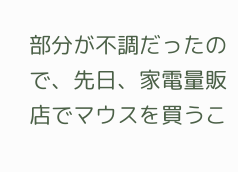部分が不調だったので、先日、家電量販店でマウスを買うこ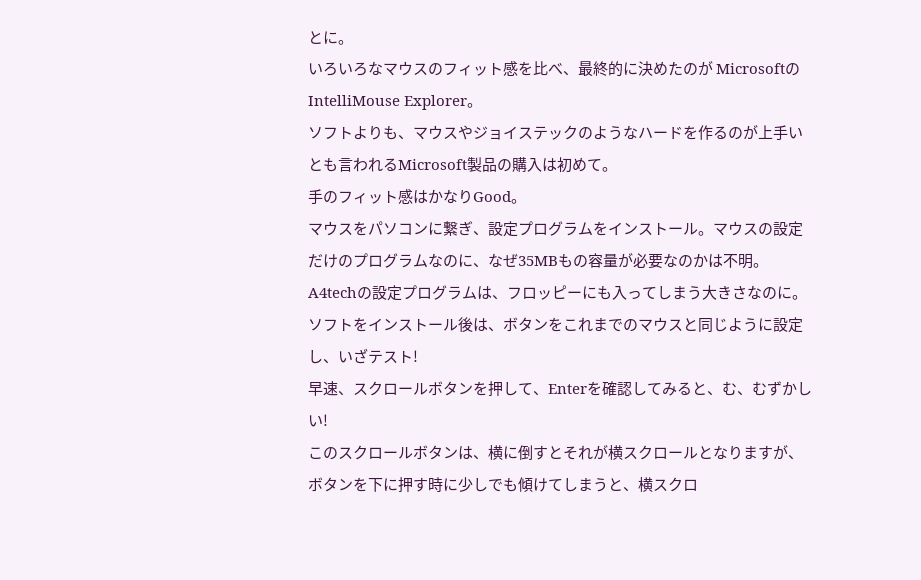とに。
いろいろなマウスのフィット感を比べ、最終的に決めたのが MicrosoftのIntelliMouse Explorer。
ソフトよりも、マウスやジョイステックのようなハードを作るのが上手いとも言われるMicrosoft製品の購入は初めて。
手のフィット感はかなりGood。
マウスをパソコンに繋ぎ、設定プログラムをインストール。マウスの設定だけのプログラムなのに、なぜ35MBもの容量が必要なのかは不明。
A4techの設定プログラムは、フロッピーにも入ってしまう大きさなのに。
ソフトをインストール後は、ボタンをこれまでのマウスと同じように設定し、いざテスト!
早速、スクロールボタンを押して、Enterを確認してみると、む、むずかしい!
このスクロールボタンは、横に倒すとそれが横スクロールとなりますが、ボタンを下に押す時に少しでも傾けてしまうと、横スクロ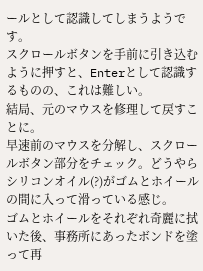ールとして認識してしまうようです。
スクロールボタンを手前に引き込むように押すと、Enterとして認識するものの、これは難しい。
結局、元のマウスを修理して戻すことに。
早速前のマウスを分解し、スクロールボタン部分をチェック。どうやらシリコンオイル(?)がゴムとホイールの間に入って滑っている感じ。
ゴムとホイールをそれぞれ奇麗に拭いた後、事務所にあったボンドを塗って再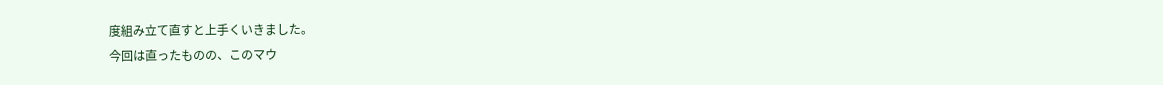度組み立て直すと上手くいきました。
今回は直ったものの、このマウ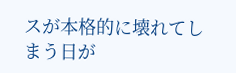スが本格的に壊れてしまう日が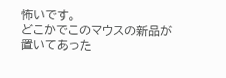怖いです。
どこかでこのマウスの新品が置いてあった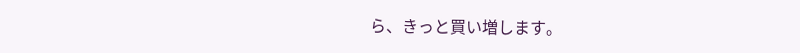ら、きっと買い増します。